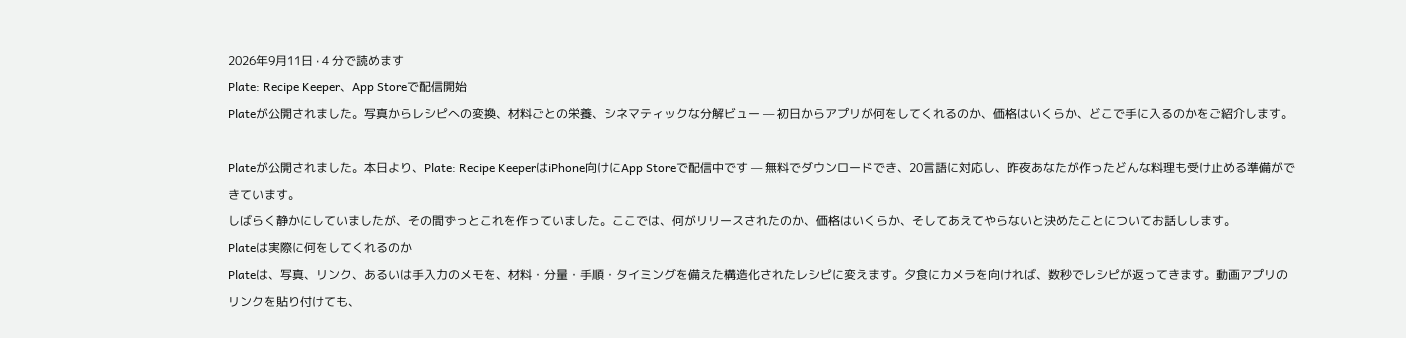2026年9月11日 · 4 分で読めます
Plate: Recipe Keeper、App Storeで配信開始
Plateが公開されました。写真からレシピへの変換、材料ごとの栄養、シネマティックな分解ビュー — 初日からアプリが何をしてくれるのか、価格はいくらか、どこで手に入るのかをご紹介します。

Plateが公開されました。本日より、Plate: Recipe KeeperはiPhone向けにApp Storeで配信中です — 無料でダウンロードでき、20言語に対応し、昨夜あなたが作ったどんな料理も受け止める準備ができています。
しばらく静かにしていましたが、その間ずっとこれを作っていました。ここでは、何がリリースされたのか、価格はいくらか、そしてあえてやらないと決めたことについてお話しします。
Plateは実際に何をしてくれるのか
Plateは、写真、リンク、あるいは手入力のメモを、材料・分量・手順・タイミングを備えた構造化されたレシピに変えます。夕食にカメラを向ければ、数秒でレシピが返ってきます。動画アプリのリンクを貼り付けても、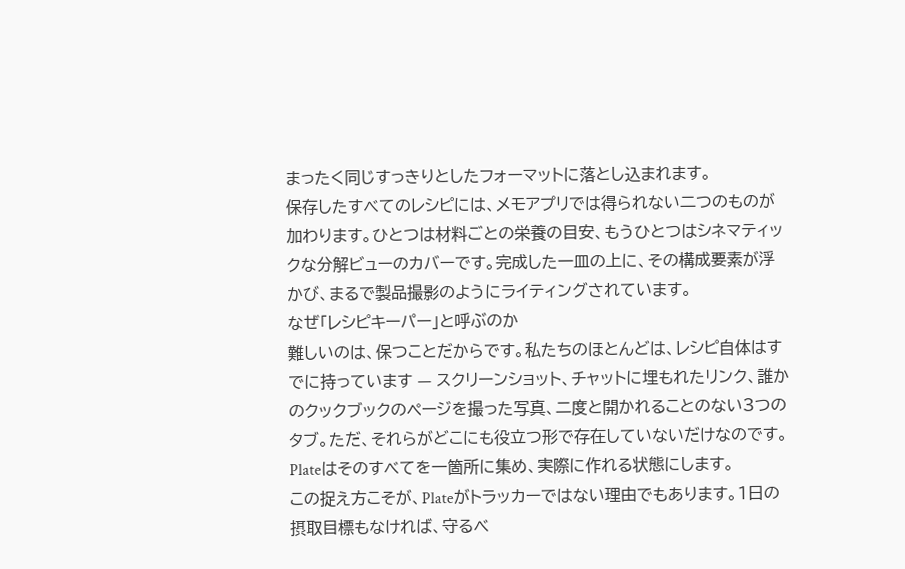まったく同じすっきりとしたフォーマットに落とし込まれます。
保存したすべてのレシピには、メモアプリでは得られない二つのものが加わります。ひとつは材料ごとの栄養の目安、もうひとつはシネマティックな分解ビューのカバーです。完成した一皿の上に、その構成要素が浮かび、まるで製品撮影のようにライティングされています。
なぜ「レシピキーパー」と呼ぶのか
難しいのは、保つことだからです。私たちのほとんどは、レシピ自体はすでに持っています — スクリーンショット、チャットに埋もれたリンク、誰かのクックブックのページを撮った写真、二度と開かれることのない3つのタブ。ただ、それらがどこにも役立つ形で存在していないだけなのです。Plateはそのすべてを一箇所に集め、実際に作れる状態にします。
この捉え方こそが、Plateがトラッカーではない理由でもあります。1日の摂取目標もなければ、守るべ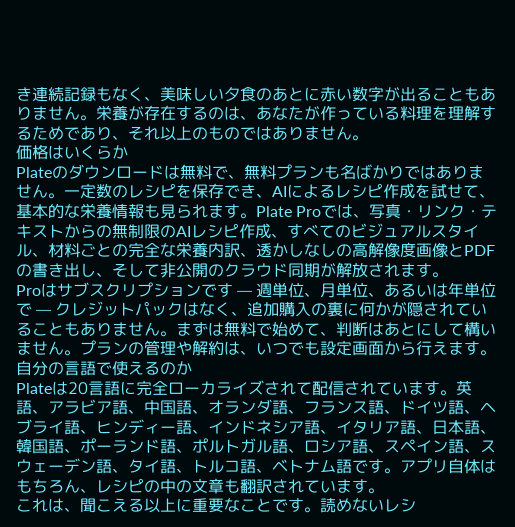き連続記録もなく、美味しい夕食のあとに赤い数字が出ることもありません。栄養が存在するのは、あなたが作っている料理を理解するためであり、それ以上のものではありません。
価格はいくらか
Plateのダウンロードは無料で、無料プランも名ばかりではありません。一定数のレシピを保存でき、AIによるレシピ作成を試せて、基本的な栄養情報も見られます。Plate Proでは、写真・リンク・テキストからの無制限のAIレシピ作成、すべてのビジュアルスタイル、材料ごとの完全な栄養内訳、透かしなしの高解像度画像とPDFの書き出し、そして非公開のクラウド同期が解放されます。
Proはサブスクリプションです — 週単位、月単位、あるいは年単位で — クレジットパックはなく、追加購入の裏に何かが隠されていることもありません。まずは無料で始めて、判断はあとにして構いません。プランの管理や解約は、いつでも設定画面から行えます。
自分の言語で使えるのか
Plateは20言語に完全ローカライズされて配信されています。英語、アラビア語、中国語、オランダ語、フランス語、ドイツ語、ヘブライ語、ヒンディー語、インドネシア語、イタリア語、日本語、韓国語、ポーランド語、ポルトガル語、ロシア語、スペイン語、スウェーデン語、タイ語、トルコ語、ベトナム語です。アプリ自体はもちろん、レシピの中の文章も翻訳されています。
これは、聞こえる以上に重要なことです。読めないレシ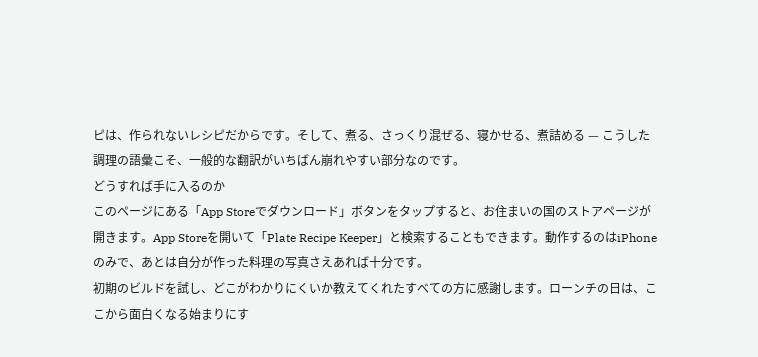ピは、作られないレシピだからです。そして、煮る、さっくり混ぜる、寝かせる、煮詰める — こうした調理の語彙こそ、一般的な翻訳がいちばん崩れやすい部分なのです。
どうすれば手に入るのか
このページにある「App Storeでダウンロード」ボタンをタップすると、お住まいの国のストアページが開きます。App Storeを開いて「Plate Recipe Keeper」と検索することもできます。動作するのはiPhoneのみで、あとは自分が作った料理の写真さえあれば十分です。
初期のビルドを試し、どこがわかりにくいか教えてくれたすべての方に感謝します。ローンチの日は、ここから面白くなる始まりにす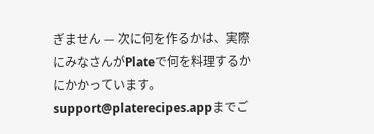ぎません — 次に何を作るかは、実際にみなさんがPlateで何を料理するかにかかっています。support@platerecipes.appまでご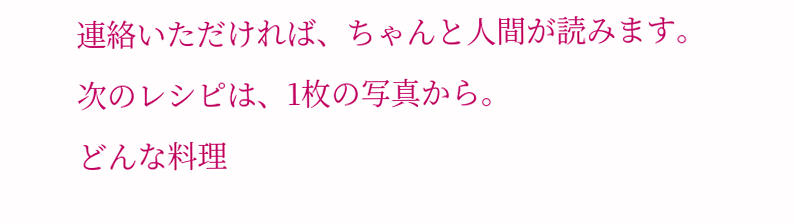連絡いただければ、ちゃんと人間が読みます。
次のレシピは、1枚の写真から。
どんな料理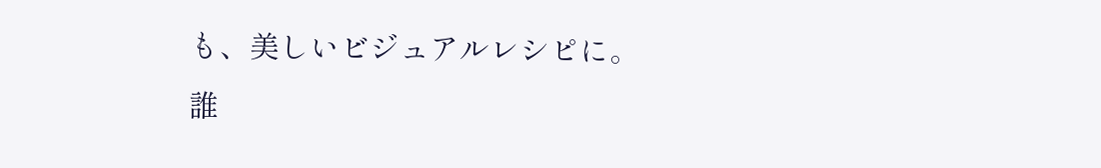も、美しいビジュアルレシピに。誰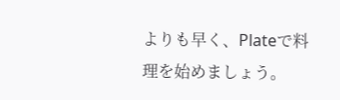よりも早く、Plateで料理を始めましょう。